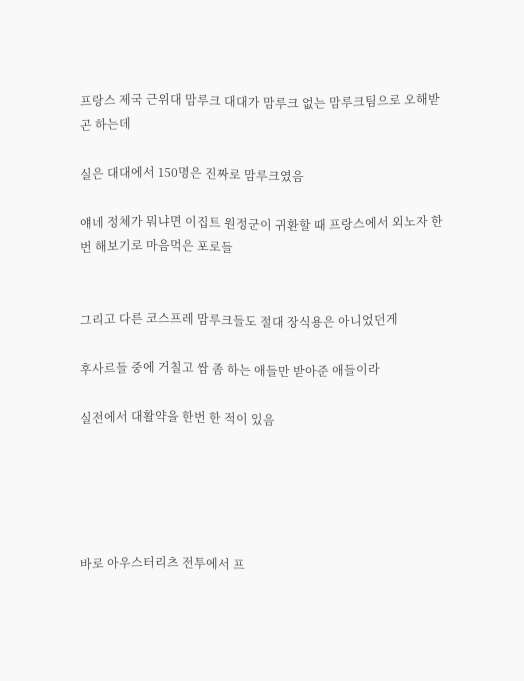프랑스 제국 근위대 맘루크 대대가 맘루크 없는 맘루크팀으로 오해받곤 하는데

실은 대대에서 150명은 진짜로 맘루크였음

얘네 정체가 뭐냐면 이집트 원정군이 귀환할 때 프랑스에서 외노자 한번 해보기로 마음먹은 포로들


그리고 다른 코스프레 맘루크들도 절대 장식용은 아니었던게

후사르들 중에 거칠고 쌈 좀 하는 애들만 받아준 애들이라

실전에서 대활약을 한번 한 적이 있음





바로 아우스터리츠 전투에서 프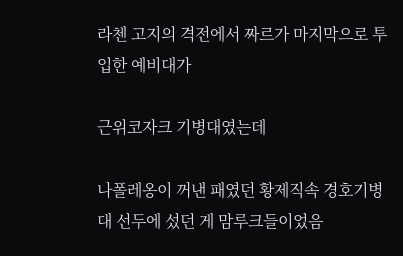라첸 고지의 격전에서 짜르가 마지막으로 투입한 예비대가

근위코자크 기병대였는데

나폴레옹이 꺼낸 패였던 황제직속 경호기병대 선두에 섰던 게 맘루크들이었음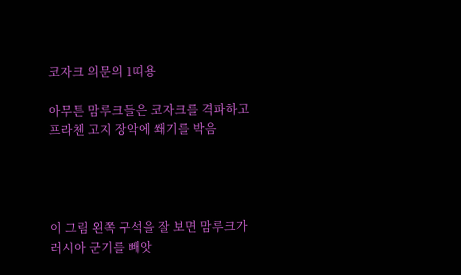코자크 의문의 1띠용

아무튼 맘루크들은 코자크를 격파하고 프라첸 고지 장악에 쐐기를 박음




이 그림 왼쪽 구석을 잘 보면 맘루크가 러시아 군기를 빼앗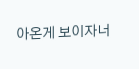아온게 보이자너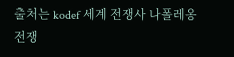출처는 kodef 세계 전쟁사 나폴레옹 전쟁